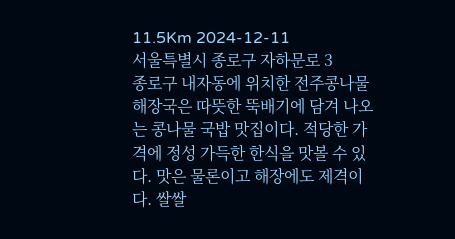11.5Km 2024-12-11
서울특별시 종로구 자하문로 3
종로구 내자동에 위치한 전주콩나물해장국은 따뜻한 뚝배기에 담겨 나오는 콩나물 국밥 맛집이다. 적당한 가격에 정성 가득한 한식을 맛볼 수 있다. 맛은 물론이고 해장에도 제격이다. 쌀쌀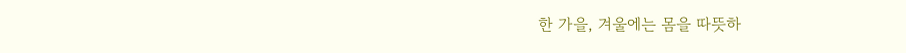한 가을, 겨울에는 몸을 따뜻하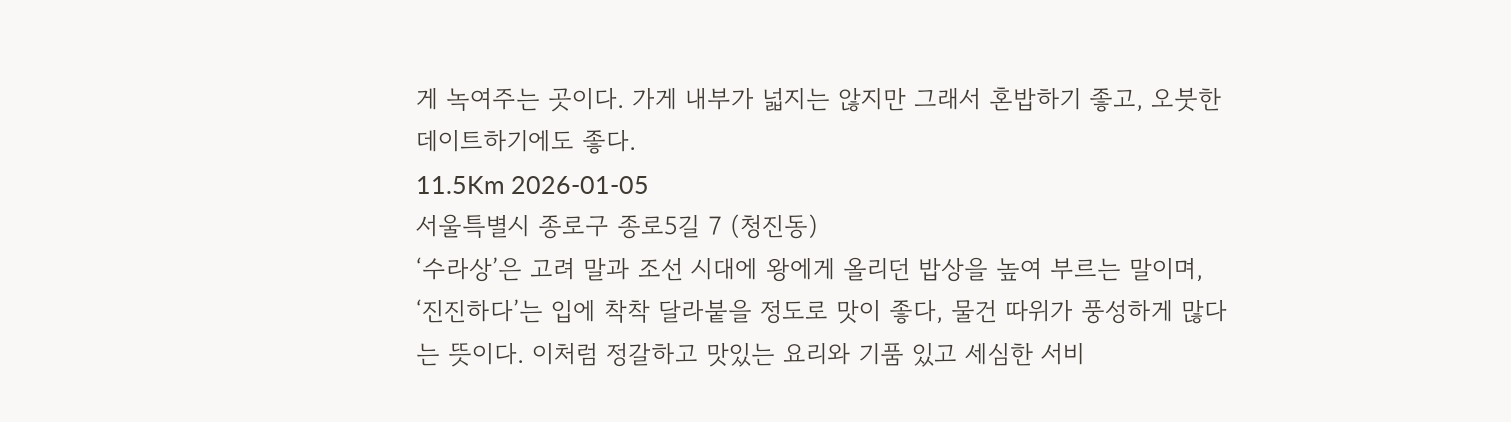게 녹여주는 곳이다. 가게 내부가 넓지는 않지만 그래서 혼밥하기 좋고, 오붓한 데이트하기에도 좋다.
11.5Km 2026-01-05
서울특별시 종로구 종로5길 7 (청진동)
‘수라상’은 고려 말과 조선 시대에 왕에게 올리던 밥상을 높여 부르는 말이며, ‘진진하다’는 입에 착착 달라붙을 정도로 맛이 좋다, 물건 따위가 풍성하게 많다는 뜻이다. 이처럼 정갈하고 맛있는 요리와 기품 있고 세심한 서비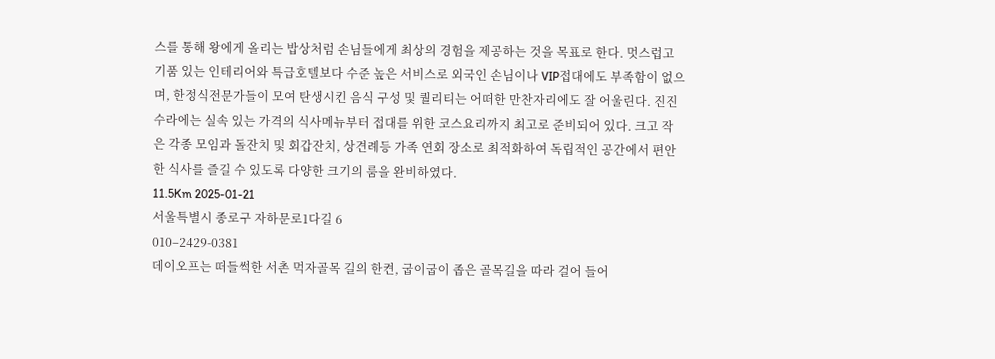스를 통해 왕에게 올리는 밥상처럼 손님들에게 최상의 경험을 제공하는 것을 목표로 한다. 멋스럽고 기품 있는 인테리어와 특급호텔보다 수준 높은 서비스로 외국인 손님이나 VIP접대에도 부족함이 없으며, 한정식전문가들이 모여 탄생시킨 음식 구성 및 퀄리티는 어떠한 만찬자리에도 잘 어울린다. 진진수라에는 실속 있는 가격의 식사메뉴부터 접대를 위한 코스요리까지 최고로 준비되어 있다. 크고 작은 각종 모임과 돌잔치 및 회갑잔치, 상견례등 가족 연회 장소로 최적화하여 독립적인 공간에서 편안한 식사를 즐길 수 있도록 다양한 크기의 룸을 완비하였다.
11.5Km 2025-01-21
서울특별시 종로구 자하문로1다길 6
010–2429-0381
데이오프는 떠들썩한 서촌 먹자골목 길의 한켠, 굽이굽이 좁은 골목길을 따라 걸어 들어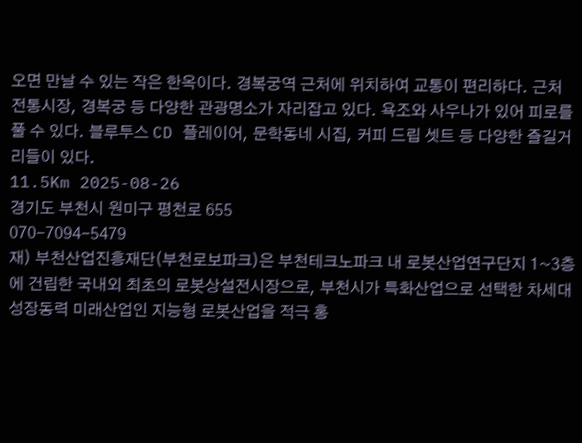오면 만날 수 있는 작은 한옥이다. 경복궁역 근처에 위치하여 교통이 편리하다. 근처 전통시장, 경복궁 등 다양한 관광명소가 자리잡고 있다. 욕조와 사우나가 있어 피로를 풀 수 있다. 블루투스 CD 플레이어, 문학동네 시집, 커피 드립 셋트 등 다양한 즐길거리들이 있다.
11.5Km 2025-08-26
경기도 부천시 원미구 평천로 655
070-7094-5479
재) 부천산업진흥재단(부천로보파크)은 부천테크노파크 내 로봇산업연구단지 1~3층에 건립한 국내외 최초의 로봇상설전시장으로, 부천시가 특화산업으로 선택한 차세대 성장동력 미래산업인 지능형 로봇산업을 적극 홍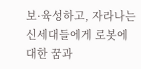보·육성하고, 자라나는 신세대들에게 로봇에 대한 꿈과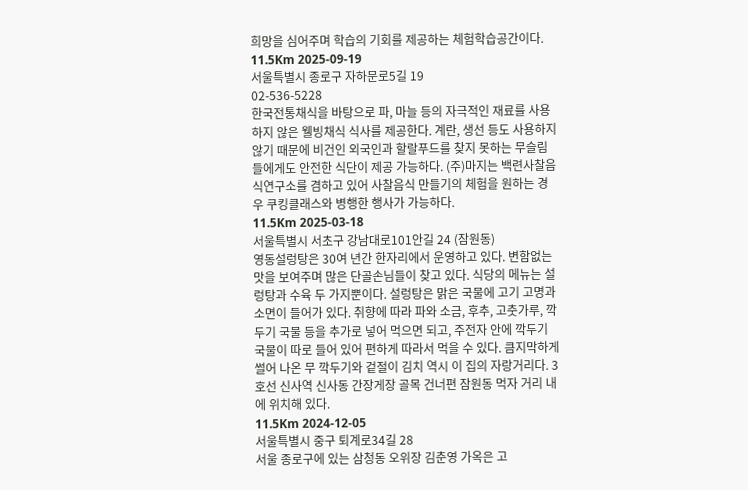희망을 심어주며 학습의 기회를 제공하는 체험학습공간이다.
11.5Km 2025-09-19
서울특별시 종로구 자하문로5길 19
02-536-5228
한국전통채식을 바탕으로 파, 마늘 등의 자극적인 재료를 사용하지 않은 웰빙채식 식사를 제공한다. 계란, 생선 등도 사용하지 않기 때문에 비건인 외국인과 할랄푸드를 찾지 못하는 무슬림들에게도 안전한 식단이 제공 가능하다. (주)마지는 백련사찰음식연구소를 겸하고 있어 사찰음식 만들기의 체험을 원하는 경우 쿠킹클래스와 병행한 행사가 가능하다.
11.5Km 2025-03-18
서울특별시 서초구 강남대로101안길 24 (잠원동)
영동설렁탕은 30여 년간 한자리에서 운영하고 있다. 변함없는 맛을 보여주며 많은 단골손님들이 찾고 있다. 식당의 메뉴는 설렁탕과 수육 두 가지뿐이다. 설렁탕은 맑은 국물에 고기 고명과 소면이 들어가 있다. 취향에 따라 파와 소금, 후추, 고춧가루, 깍두기 국물 등을 추가로 넣어 먹으면 되고, 주전자 안에 깍두기 국물이 따로 들어 있어 편하게 따라서 먹을 수 있다. 큼지막하게 썰어 나온 무 깍두기와 겉절이 김치 역시 이 집의 자랑거리다. 3호선 신사역 신사동 간장게장 골목 건너편 잠원동 먹자 거리 내에 위치해 있다.
11.5Km 2024-12-05
서울특별시 중구 퇴계로34길 28
서울 종로구에 있는 삼청동 오위장 김춘영 가옥은 고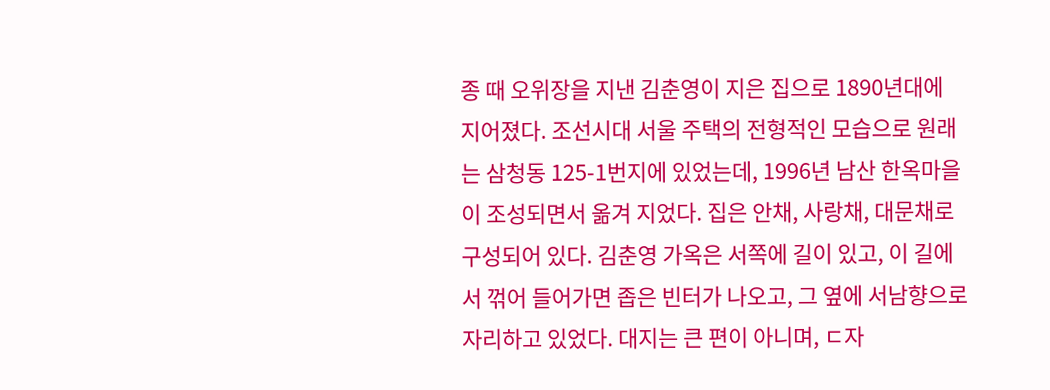종 때 오위장을 지낸 김춘영이 지은 집으로 1890년대에 지어졌다. 조선시대 서울 주택의 전형적인 모습으로 원래는 삼청동 125-1번지에 있었는데, 1996년 남산 한옥마을이 조성되면서 옮겨 지었다. 집은 안채, 사랑채, 대문채로 구성되어 있다. 김춘영 가옥은 서쪽에 길이 있고, 이 길에서 꺾어 들어가면 좁은 빈터가 나오고, 그 옆에 서남향으로 자리하고 있었다. 대지는 큰 편이 아니며, ㄷ자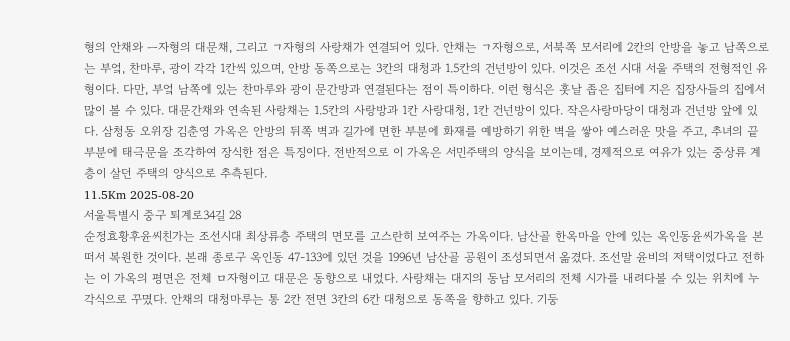형의 안채와 ㅡ자형의 대문채, 그리고 ㄱ자형의 사랑채가 연결되어 있다. 안채는 ㄱ자형으로, 서북쪽 모서리에 2칸의 안방을 놓고 남쪽으로는 부엌, 찬마루, 광이 각각 1칸씩 있으며, 안방 동쪽으로는 3칸의 대청과 1.5칸의 건넌방이 있다. 이것은 조선 시대 서울 주택의 전형적인 유형이다. 다만, 부엌 남쪽에 있는 찬마루와 광이 문간방과 연결된다는 점이 특이하다. 이런 형식은 훗날 좁은 집터에 지은 집장사들의 집에서 많이 볼 수 있다. 대문간채와 연속된 사랑채는 1.5칸의 사랑방과 1칸 사랑대청, 1칸 건넌방이 있다. 작은사랑마당이 대청과 건넌방 앞에 있다. 삼청동 오위장 김춘영 가옥은 안방의 뒤쪽 벽과 길가에 면한 부분에 화재를 예방하기 위한 벽을 쌓아 예스러운 맛을 주고, 추녀의 끝부분에 태극문을 조각하여 장식한 점은 특징이다. 전반적으로 이 가옥은 서민주택의 양식을 보이는데, 경제적으로 여유가 있는 중상류 계층이 살던 주택의 양식으로 추측된다.
11.5Km 2025-08-20
서울특별시 중구 퇴계로34길 28
순정효황후윤씨친가는 조선시대 최상류층 주택의 면모를 고스란히 보여주는 가옥이다. 남산골 한옥마을 안에 있는 옥인동윤씨가옥을 본떠서 복원한 것이다. 본래 종로구 옥인동 47-133에 있던 것을 1996년 남산골 공원이 조성되면서 옮겼다. 조선말 윤비의 저택이었다고 전하는 이 가옥의 평면은 전체 ㅁ자형이고 대문은 동향으로 내었다. 사랑채는 대지의 동남 모서리의 전체 시가를 내려다볼 수 있는 위치에 누각식으로 꾸몄다. 안채의 대청마루는 통 2칸 전면 3칸의 6칸 대청으로 동쪽을 향하고 있다. 기둥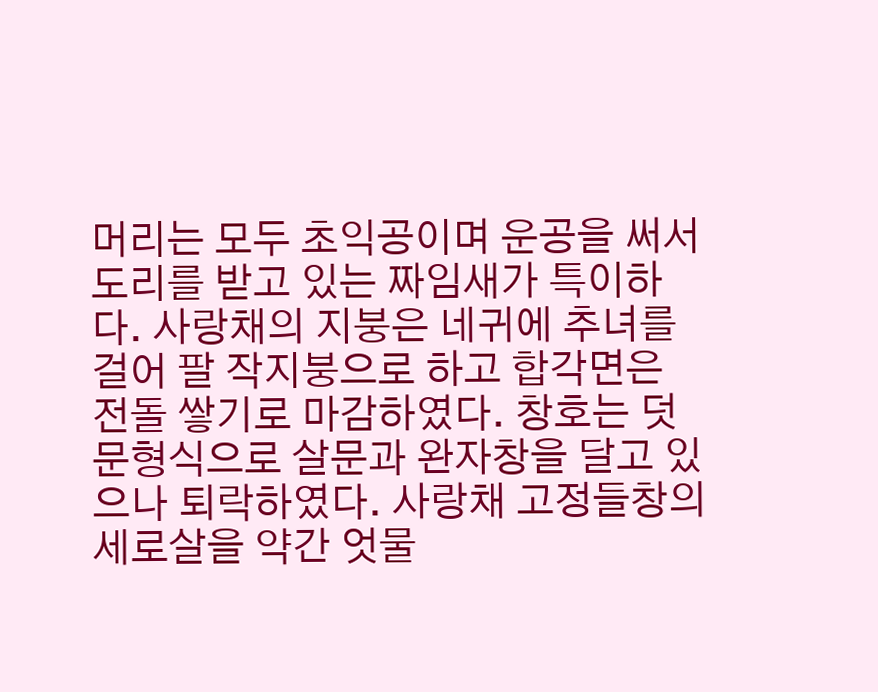머리는 모두 초익공이며 운공을 써서 도리를 받고 있는 짜임새가 특이하다. 사랑채의 지붕은 네귀에 추녀를 걸어 팔 작지붕으로 하고 합각면은 전돌 쌓기로 마감하였다. 창호는 덧문형식으로 살문과 완자창을 달고 있으나 퇴락하였다. 사랑채 고정들창의 세로살을 약간 엇물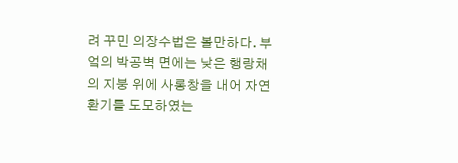려 꾸민 의장수법은 볼만하다. 부엌의 박공벽 면에는 낮은 행랑채의 지붕 위에 사롱창을 내어 자연환기를 도모하였는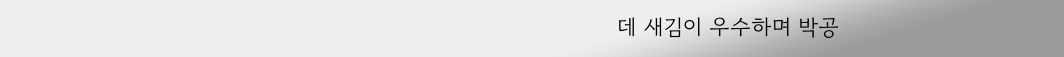데 새김이 우수하며 박공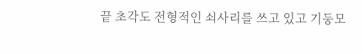끝 초각도 전형적인 쇠사리를 쓰고 있고 기둥모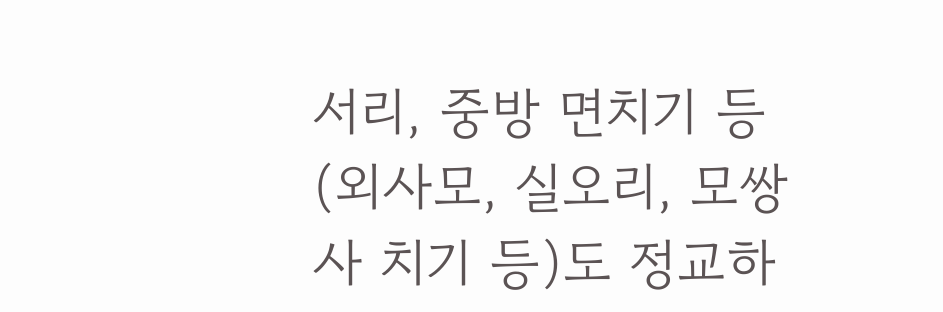서리, 중방 면치기 등(외사모, 실오리, 모쌍사 치기 등)도 정교하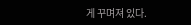게 꾸며져 있다.